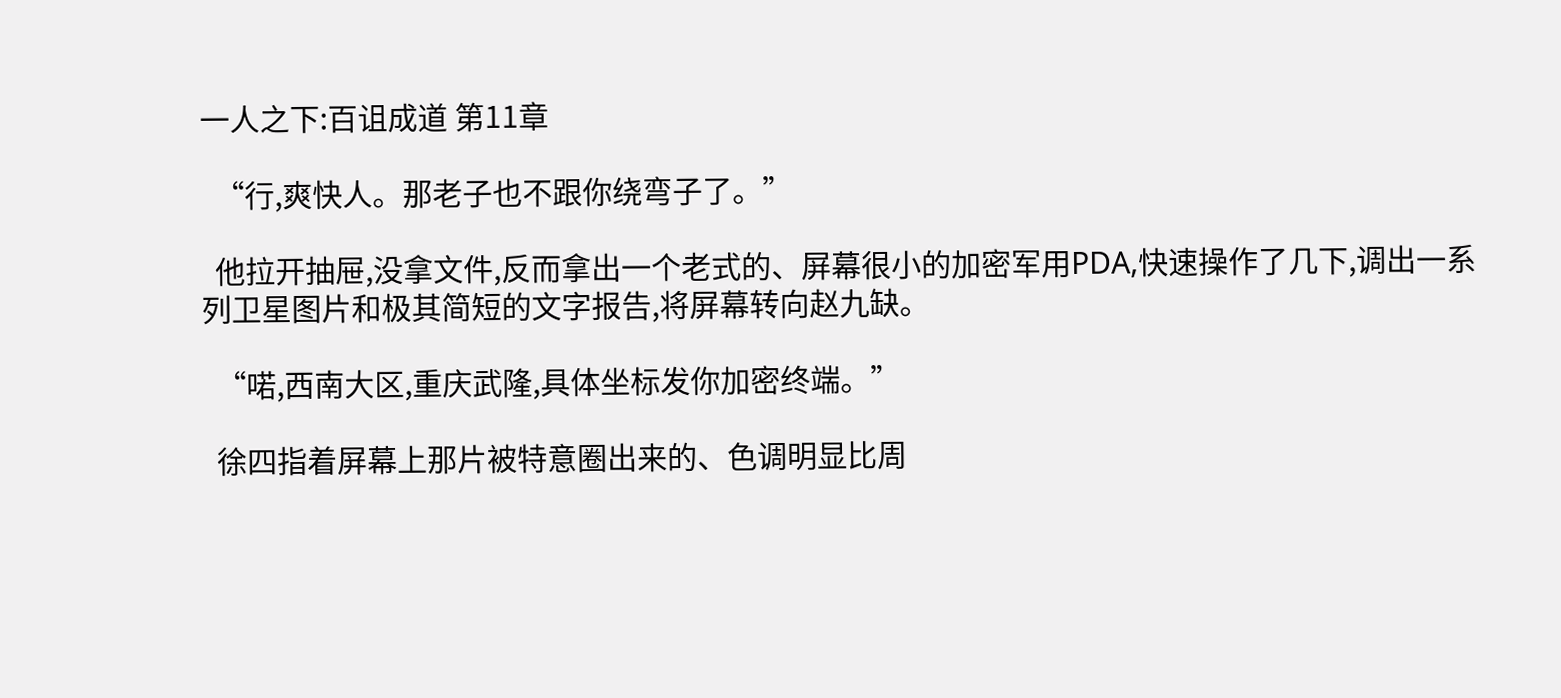一人之下:百诅成道 第11章

  “行,爽快人。那老子也不跟你绕弯子了。”

  他拉开抽屉,没拿文件,反而拿出一个老式的、屏幕很小的加密军用PDA,快速操作了几下,调出一系列卫星图片和极其简短的文字报告,将屏幕转向赵九缺。

  “喏,西南大区,重庆武隆,具体坐标发你加密终端。”

  徐四指着屏幕上那片被特意圈出来的、色调明显比周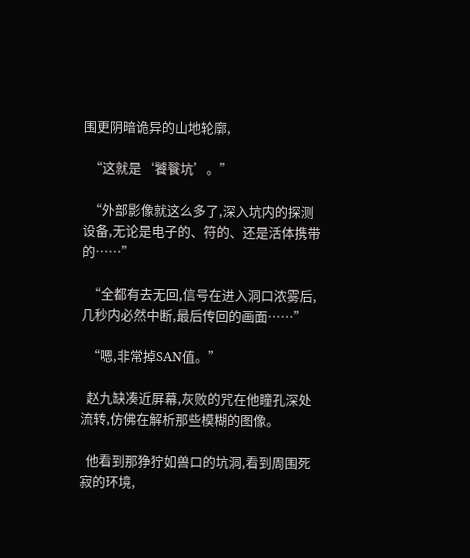围更阴暗诡异的山地轮廓,

  “这就是‘饕餮坑’。”

  “外部影像就这么多了,深入坑内的探测设备,无论是电子的、符的、还是活体携带的……”

  “全都有去无回,信号在进入洞口浓雾后,几秒内必然中断,最后传回的画面……”

  “嗯,非常掉SAN值。”

  赵九缺凑近屏幕,灰败的咒在他瞳孔深处流转,仿佛在解析那些模糊的图像。

  他看到那狰狞如兽口的坑洞,看到周围死寂的环境,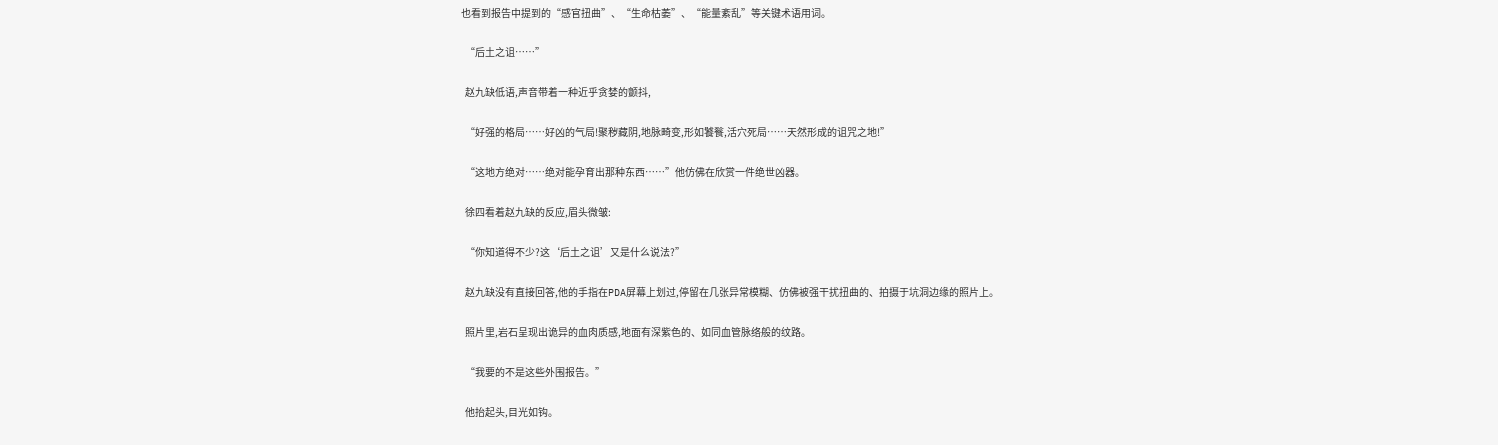也看到报告中提到的“感官扭曲”、“生命枯萎”、“能量紊乱”等关键术语用词。

  “后土之诅……”

  赵九缺低语,声音带着一种近乎贪婪的颤抖,

  “好强的格局……好凶的气局!聚秽藏阴,地脉畸变,形如饕餮,活穴死局……天然形成的诅咒之地!”

  “这地方绝对……绝对能孕育出那种东西……”他仿佛在欣赏一件绝世凶器。

  徐四看着赵九缺的反应,眉头微皱:

  “你知道得不少?这‘后土之诅’又是什么说法?”

  赵九缺没有直接回答,他的手指在PDA屏幕上划过,停留在几张异常模糊、仿佛被强干扰扭曲的、拍摄于坑洞边缘的照片上。

  照片里,岩石呈现出诡异的血肉质感,地面有深紫色的、如同血管脉络般的纹路。

  “我要的不是这些外围报告。”

  他抬起头,目光如钩。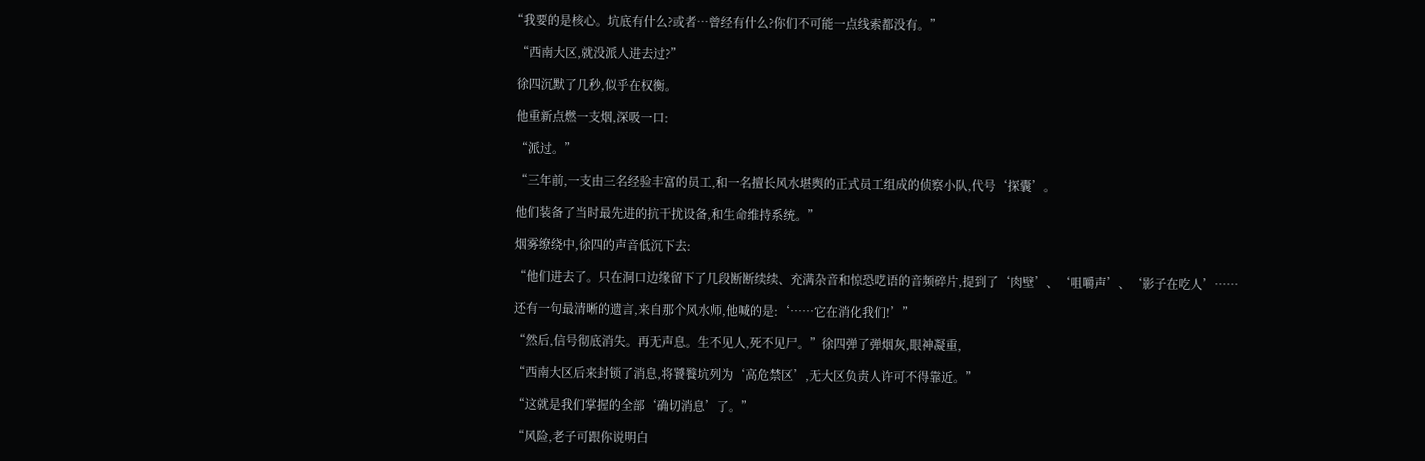“我要的是核心。坑底有什么?或者…曾经有什么?你们不可能一点线索都没有。”

  “西南大区,就没派人进去过?”

  徐四沉默了几秒,似乎在权衡。

  他重新点燃一支烟,深吸一口:

  “派过。”

  “三年前,一支由三名经验丰富的员工,和一名擅长风水堪舆的正式员工组成的侦察小队,代号‘探囊’。

  他们装备了当时最先进的抗干扰设备,和生命维持系统。”

  烟雾缭绕中,徐四的声音低沉下去:

  “他们进去了。只在洞口边缘留下了几段断断续续、充满杂音和惊恐呓语的音频碎片,提到了‘肉壁’、‘咀嚼声’、‘影子在吃人’……

  还有一句最清晰的遗言,来自那个风水师,他喊的是:‘……它在消化我们!’”

  “然后,信号彻底消失。再无声息。生不见人,死不见尸。”徐四弹了弹烟灰,眼神凝重,

  “西南大区后来封锁了消息,将饕餮坑列为‘高危禁区’,无大区负责人许可不得靠近。”

  “这就是我们掌握的全部‘确切消息’了。”

  “风险,老子可跟你说明白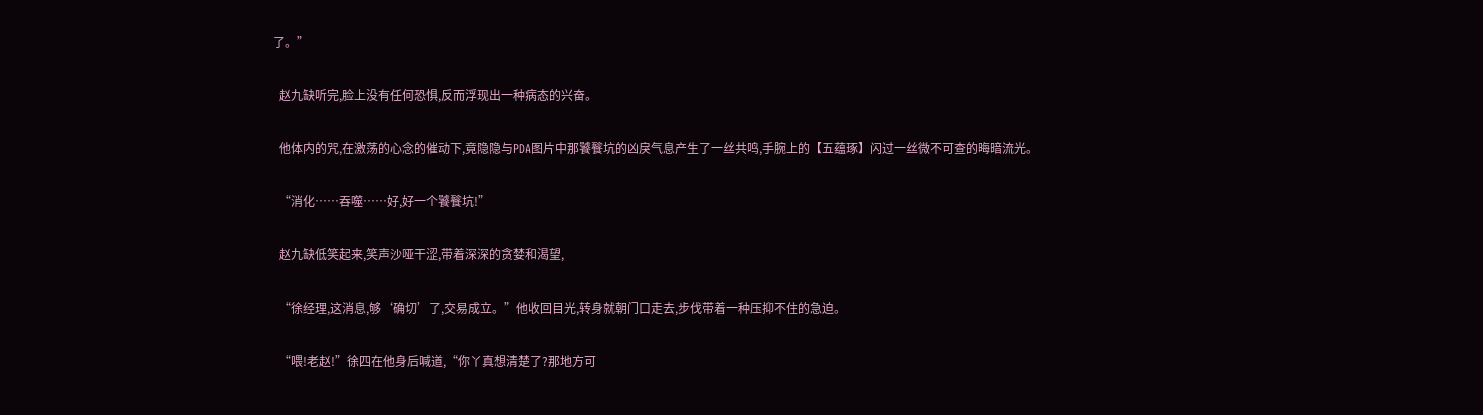了。”

  赵九缺听完,脸上没有任何恐惧,反而浮现出一种病态的兴奋。

  他体内的咒,在激荡的心念的催动下,竟隐隐与PDA图片中那饕餮坑的凶戾气息产生了一丝共鸣,手腕上的【五蕴琢】闪过一丝微不可查的晦暗流光。

  “消化……吞噬……好,好一个饕餮坑!”

  赵九缺低笑起来,笑声沙哑干涩,带着深深的贪婪和渴望,

  “徐经理,这消息,够‘确切’了,交易成立。”他收回目光,转身就朝门口走去,步伐带着一种压抑不住的急迫。

  “喂!老赵!”徐四在他身后喊道,“你丫真想清楚了?那地方可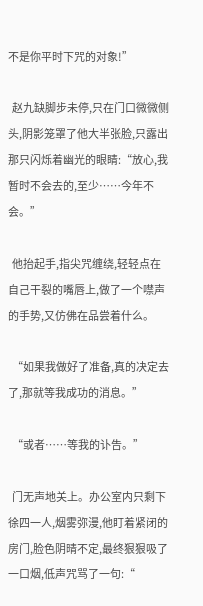不是你平时下咒的对象!”

  赵九缺脚步未停,只在门口微微侧头,阴影笼罩了他大半张脸,只露出那只闪烁着幽光的眼睛:“放心,我暂时不会去的,至少……今年不会。”

  他抬起手,指尖咒缠绕,轻轻点在自己干裂的嘴唇上,做了一个噤声的手势,又仿佛在品尝着什么。

  “如果我做好了准备,真的决定去了,那就等我成功的消息。”

  “或者……等我的讣告。”

  门无声地关上。办公室内只剩下徐四一人,烟雾弥漫,他盯着紧闭的房门,脸色阴晴不定,最终狠狠吸了一口烟,低声咒骂了一句:“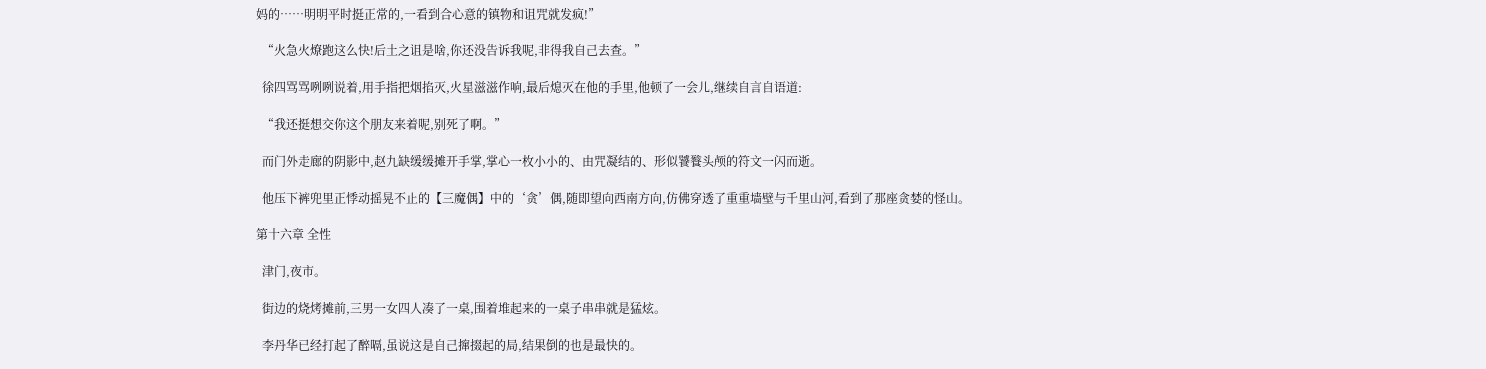妈的……明明平时挺正常的,一看到合心意的镇物和诅咒就发疯!”

  “火急火燎跑这么快!后土之诅是啥,你还没告诉我呢,非得我自己去查。”

  徐四骂骂咧咧说着,用手指把烟掐灭,火星滋滋作响,最后熄灭在他的手里,他顿了一会儿,继续自言自语道:

  “我还挺想交你这个朋友来着呢,别死了啊。”

  而门外走廊的阴影中,赵九缺缓缓摊开手掌,掌心一枚小小的、由咒凝结的、形似饕餮头颅的符文一闪而逝。

  他压下裤兜里正悸动摇晃不止的【三魔偶】中的‘贪’偶,随即望向西南方向,仿佛穿透了重重墙壁与千里山河,看到了那座贪婪的怪山。

第十六章 全性

  津门,夜市。

  街边的烧烤摊前,三男一女四人凑了一桌,围着堆起来的一桌子串串就是猛炫。

  李丹华已经打起了醉嗝,虽说这是自己撺掇起的局,结果倒的也是最快的。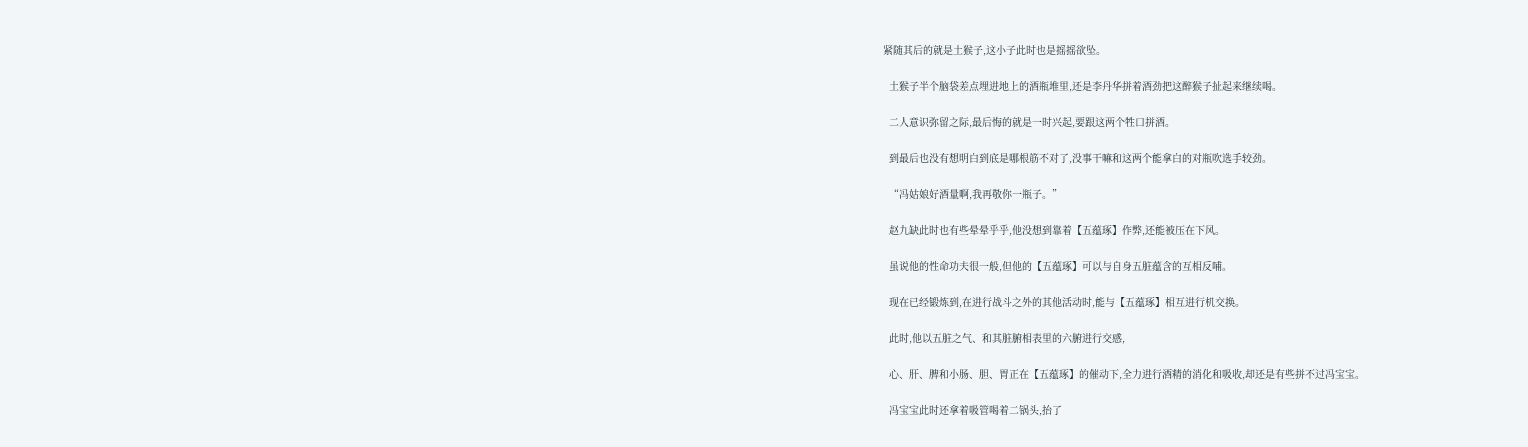紧随其后的就是土猴子,这小子此时也是摇摇欲坠。

  土猴子半个脑袋差点埋进地上的酒瓶堆里,还是李丹华拼着酒劲把这醉猴子扯起来继续喝。

  二人意识弥留之际,最后悔的就是一时兴起,要跟这两个牲口拼酒。

  到最后也没有想明白到底是哪根筋不对了,没事干嘛和这两个能拿白的对瓶吹选手较劲。

  “冯姑娘好酒量啊,我再敬你一瓶子。”

  赵九缺此时也有些晕晕乎乎,他没想到靠着【五蕴琢】作弊,还能被压在下风。

  虽说他的性命功夫很一般,但他的【五蕴琢】可以与自身五脏蕴含的互相反哺。

  现在已经锻炼到,在进行战斗之外的其他活动时,能与【五蕴琢】相互进行机交换。

  此时,他以五脏之气、和其脏腑相表里的六腑进行交感,

  心、肝、脾和小肠、胆、胃正在【五蕴琢】的催动下,全力进行酒精的消化和吸收,却还是有些拼不过冯宝宝。

  冯宝宝此时还拿着吸管喝着二锅头,抬了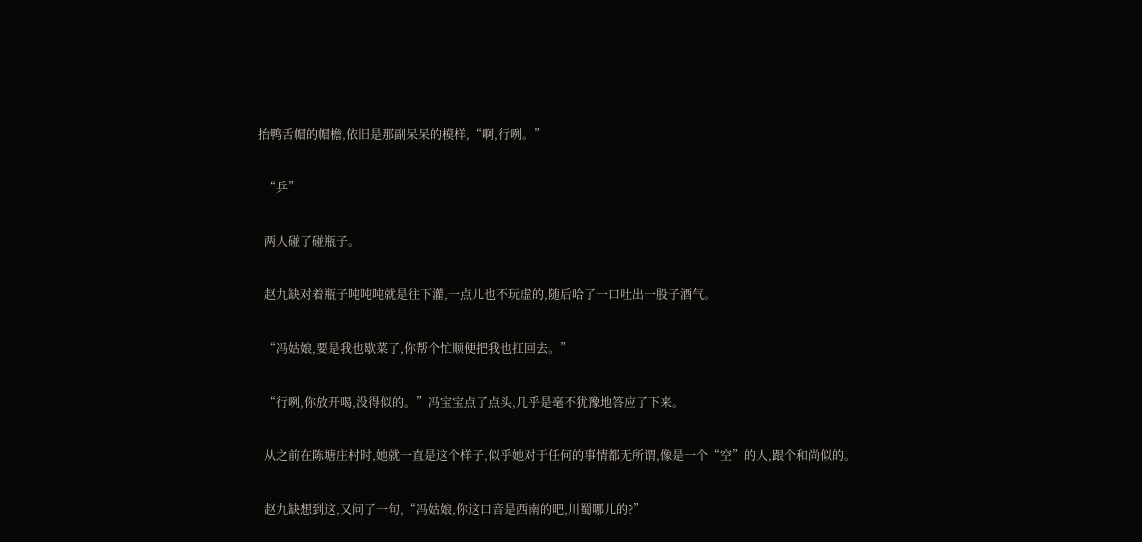抬鸭舌帽的帽檐,依旧是那副呆呆的模样,“啊,行咧。”

  “乒”

  两人碰了碰瓶子。

  赵九缺对着瓶子吨吨吨就是往下灌,一点儿也不玩虚的,随后哈了一口吐出一股子酒气。

  “冯姑娘,要是我也歇菜了,你帮个忙顺便把我也扛回去。”

  “行咧,你放开喝,没得似的。”冯宝宝点了点头,几乎是毫不犹豫地答应了下来。

  从之前在陈塘庄村时,她就一直是这个样子,似乎她对于任何的事情都无所谓,像是一个“空”的人,跟个和尚似的。

  赵九缺想到这,又问了一句,“冯姑娘,你这口音是西南的吧,川蜀哪儿的?”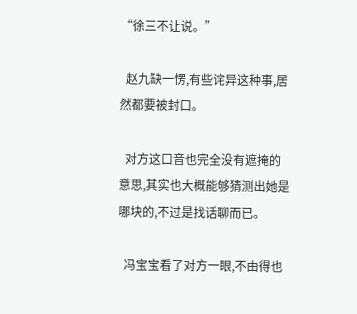“徐三不让说。”

  赵九缺一愣,有些诧异这种事,居然都要被封口。

  对方这口音也完全没有遮掩的意思,其实也大概能够猜测出她是哪块的,不过是找话聊而已。

  冯宝宝看了对方一眼,不由得也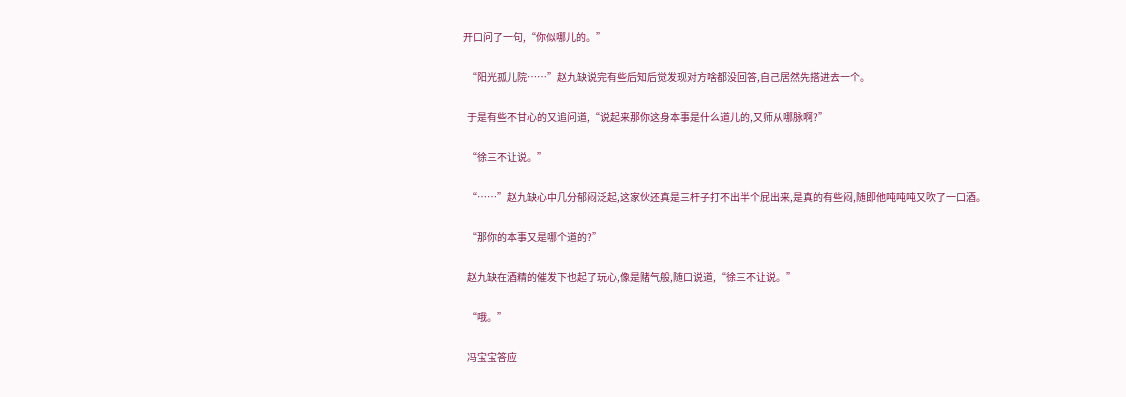开口问了一句,“你似哪儿的。”

  “阳光孤儿院……”赵九缺说完有些后知后觉发现对方啥都没回答,自己居然先搭进去一个。

  于是有些不甘心的又追问道,“说起来那你这身本事是什么道儿的,又师从哪脉啊?”

  “徐三不让说。”

  “……”赵九缺心中几分郁闷泛起,这家伙还真是三杆子打不出半个屁出来,是真的有些闷,随即他吨吨吨又吹了一口酒。

  “那你的本事又是哪个道的?”

  赵九缺在酒精的催发下也起了玩心,像是赌气般,随口说道,“徐三不让说。”

  “哦。”

  冯宝宝答应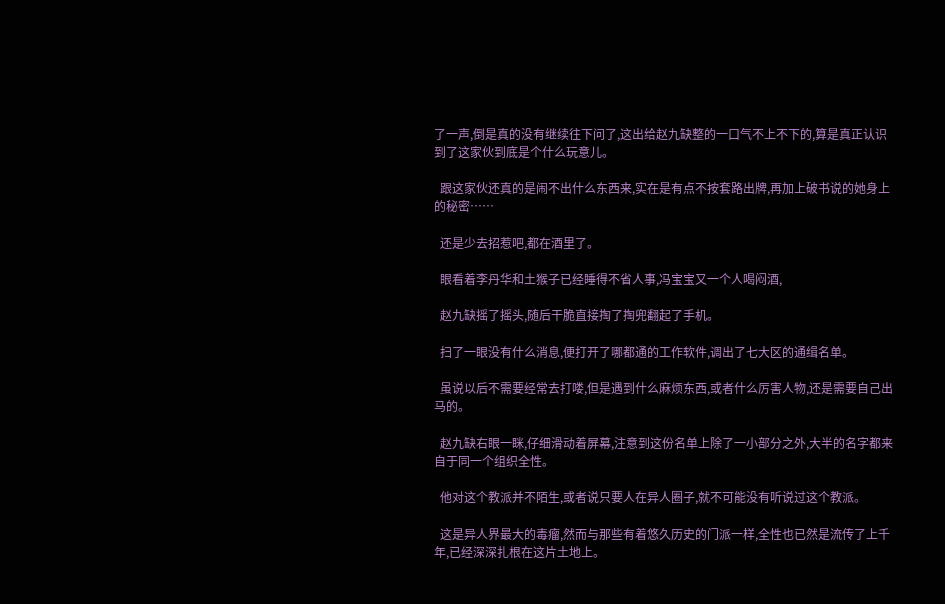了一声,倒是真的没有继续往下问了,这出给赵九缺整的一口气不上不下的,算是真正认识到了这家伙到底是个什么玩意儿。

  跟这家伙还真的是闹不出什么东西来,实在是有点不按套路出牌,再加上破书说的她身上的秘密……

  还是少去招惹吧,都在酒里了。

  眼看着李丹华和土猴子已经睡得不省人事,冯宝宝又一个人喝闷酒,

  赵九缺摇了摇头,随后干脆直接掏了掏兜翻起了手机。

  扫了一眼没有什么消息,便打开了哪都通的工作软件,调出了七大区的通缉名单。

  虽说以后不需要经常去打喽,但是遇到什么麻烦东西,或者什么厉害人物,还是需要自己出马的。

  赵九缺右眼一眯,仔细滑动着屏幕,注意到这份名单上除了一小部分之外,大半的名字都来自于同一个组织全性。

  他对这个教派并不陌生,或者说只要人在异人圈子,就不可能没有听说过这个教派。

  这是异人界最大的毒瘤,然而与那些有着悠久历史的门派一样,全性也已然是流传了上千年,已经深深扎根在这片土地上。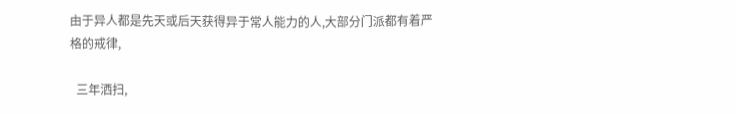由于异人都是先天或后天获得异于常人能力的人,大部分门派都有着严格的戒律,

  三年洒扫,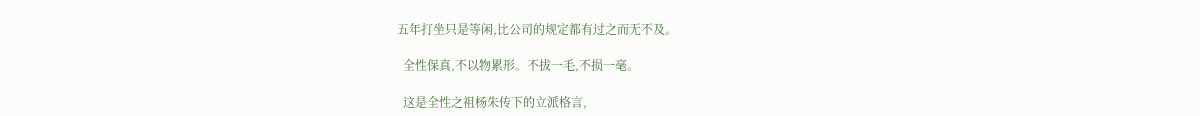五年打坐只是等闲,比公司的规定都有过之而无不及。

  全性保真,不以物累形。不拔一毛,不损一毫。

  这是全性之祖杨朱传下的立派格言,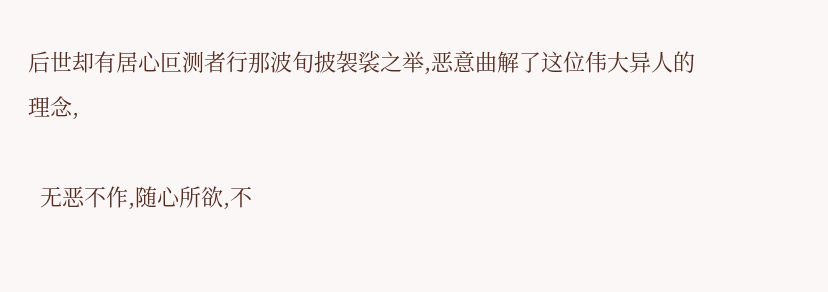后世却有居心叵测者行那波旬披袈裟之举,恶意曲解了这位伟大异人的理念,

  无恶不作,随心所欲,不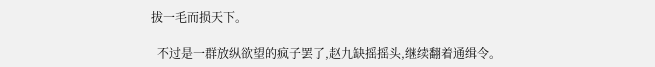拔一毛而损天下。

  不过是一群放纵欲望的疯子罢了,赵九缺摇摇头,继续翻着通缉令。